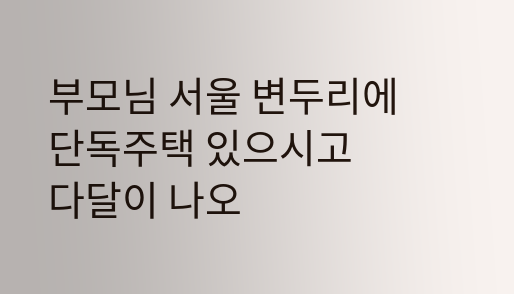부모님 서울 변두리에 단독주택 있으시고
다달이 나오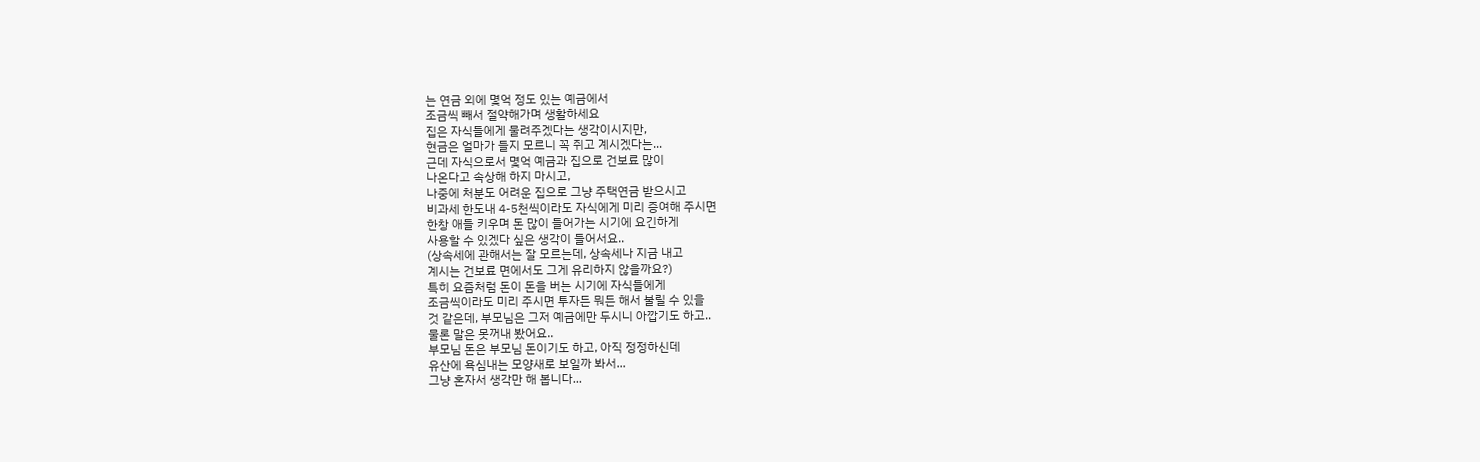는 연금 외에 몇억 정도 있는 예금에서
조금씩 빼서 절약해가며 생활하세요
집은 자식들에게 물려주겠다는 생각이시지만,
현금은 얼마가 들지 모르니 꼭 쥐고 계시겠다는...
근데 자식으로서 몇억 예금과 집으로 건보료 많이
나온다고 속상해 하지 마시고,
나중에 처분도 어려운 집으로 그냥 주택연금 받으시고
비과세 한도내 4-5천씩이라도 자식에게 미리 증여해 주시면
한창 애들 키우며 돈 많이 들어가는 시기에 요긴하게
사용할 수 있겠다 싶은 생각이 들어서요..
(상속세에 관해서는 잘 모르는데, 상속세나 지금 내고
계시는 건보료 면에서도 그게 유리하지 않을까요?)
특히 요즘처럼 돈이 돈을 버는 시기에 자식들에게
조금씩이라도 미리 주시면 투자든 뭐든 해서 불릴 수 있을
것 같은데, 부모님은 그저 예금에만 두시니 아깝기도 하고..
물론 말은 못꺼내 봤어요..
부모님 돈은 부모님 돈이기도 하고, 아직 정정하신데
유산에 욕심내는 모양새로 보일까 봐서...
그냥 혼자서 생각만 해 봅니다...